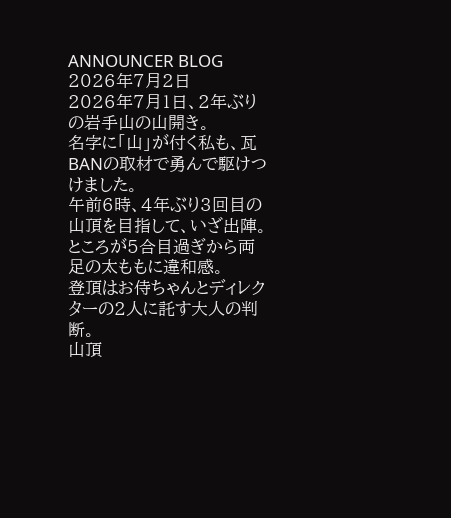ANNOUNCER BLOG
2026年7月2日
2026年7月1日、2年ぶりの岩手山の山開き。
名字に「山」が付く私も、瓦BANの取材で勇んで駆けつけました。
午前6時、4年ぶり3回目の山頂を目指して、いざ出陣。
ところが5合目過ぎから両足の太ももに違和感。
登頂はお侍ちゃんとディレクターの2人に託す大人の判断。
山頂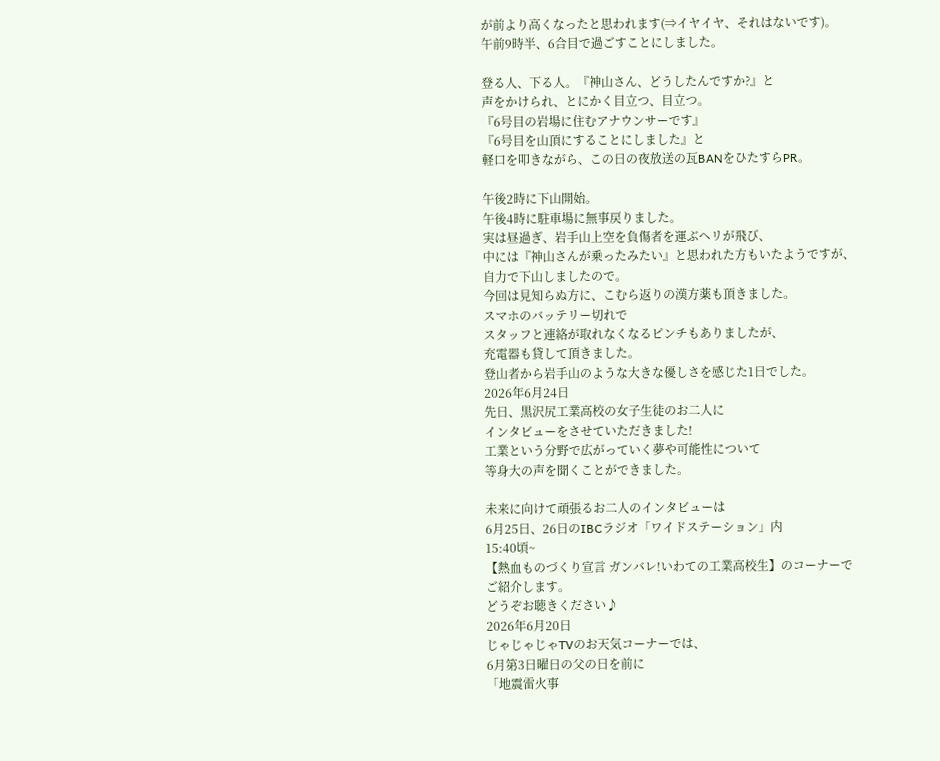が前より高くなったと思われます(⇒イヤイヤ、それはないです)。
午前9時半、6合目で過ごすことにしました。

登る人、下る人。『神山さん、どうしたんですか?』と
声をかけられ、とにかく目立つ、目立つ。
『6号目の岩場に住むアナウンサーです』
『6号目を山頂にすることにしました』と
軽口を叩きながら、この日の夜放送の瓦BANをひたすらPR。

午後2時に下山開始。
午後4時に駐車場に無事戻りました。
実は昼過ぎ、岩手山上空を負傷者を運ぶヘリが飛び、
中には『神山さんが乗ったみたい』と思われた方もいたようですが、
自力で下山しましたので。
今回は見知らぬ方に、こむら返りの漢方薬も頂きました。
スマホのバッテリー切れで
スタッフと連絡が取れなくなるピンチもありましたが、
充電器も貸して頂きました。
登山者から岩手山のような大きな優しさを感じた1日でした。
2026年6月24日
先日、黒沢尻工業高校の女子生徒のお二人に
インタビューをさせていただきました!
工業という分野で広がっていく夢や可能性について
等身大の声を聞くことができました。

未来に向けて頑張るお二人のインタビューは
6月25日、26日のIBCラジオ「ワイドステーション」内
15:40頃~
【熱血ものづくり宣言 ガンバレ!いわての工業高校生】のコーナーで
ご紹介します。
どうぞお聴きください♪
2026年6月20日
じゃじゃじゃTVのお天気コーナーでは、
6月第3日曜日の父の日を前に
「地震雷火事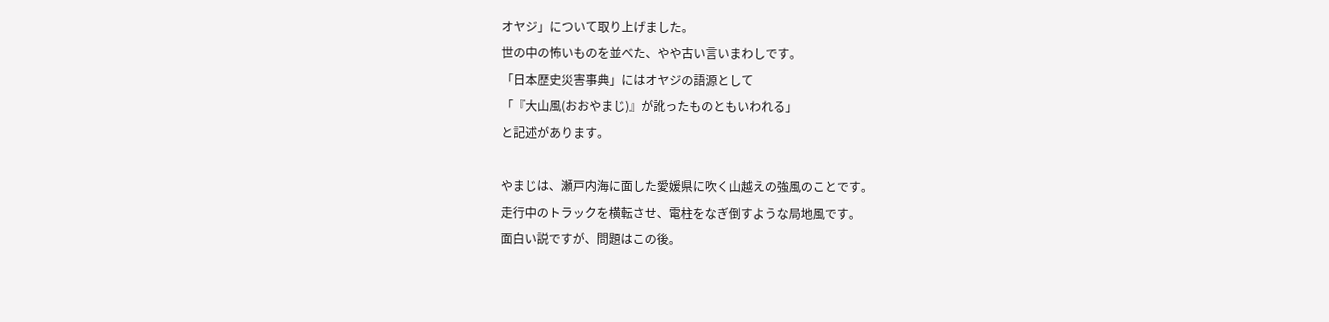オヤジ」について取り上げました。
世の中の怖いものを並べた、やや古い言いまわしです。
「日本歴史災害事典」にはオヤジの語源として
「『大山風(おおやまじ)』が訛ったものともいわれる」
と記述があります。

やまじは、瀬戸内海に面した愛媛県に吹く山越えの強風のことです。
走行中のトラックを横転させ、電柱をなぎ倒すような局地風です。
面白い説ですが、問題はこの後。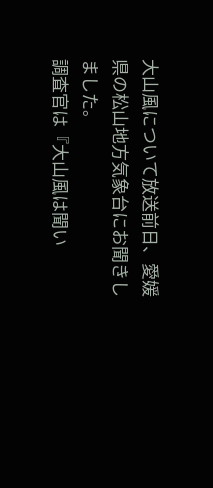大山風について放送前日、愛媛県の松山地方気象台にお聞きしました。
調査官は『大山風は聞い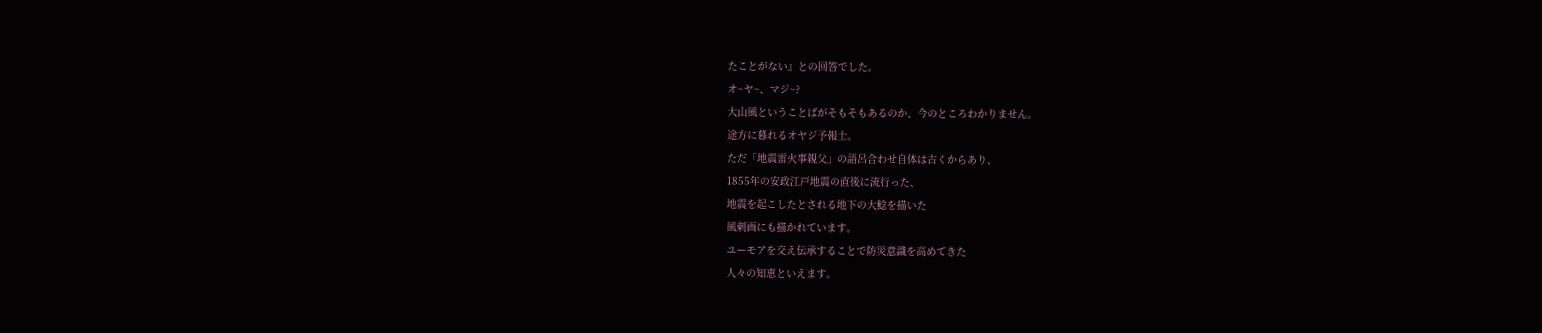たことがない』との回答でした。
オ~ヤ~、マジ~?
大山風ということばがそもそもあるのか、今のところわかりません。
途方に暮れるオヤジ予報士。
ただ「地震雷火事親父」の語呂合わせ自体は古くからあり、
1855年の安政江戸地震の直後に流行った、
地震を起こしたとされる地下の大鯰を描いた
風刺画にも描かれています。
ユーモアを交え伝承することで防災意識を高めてきた
人々の知恵といえます。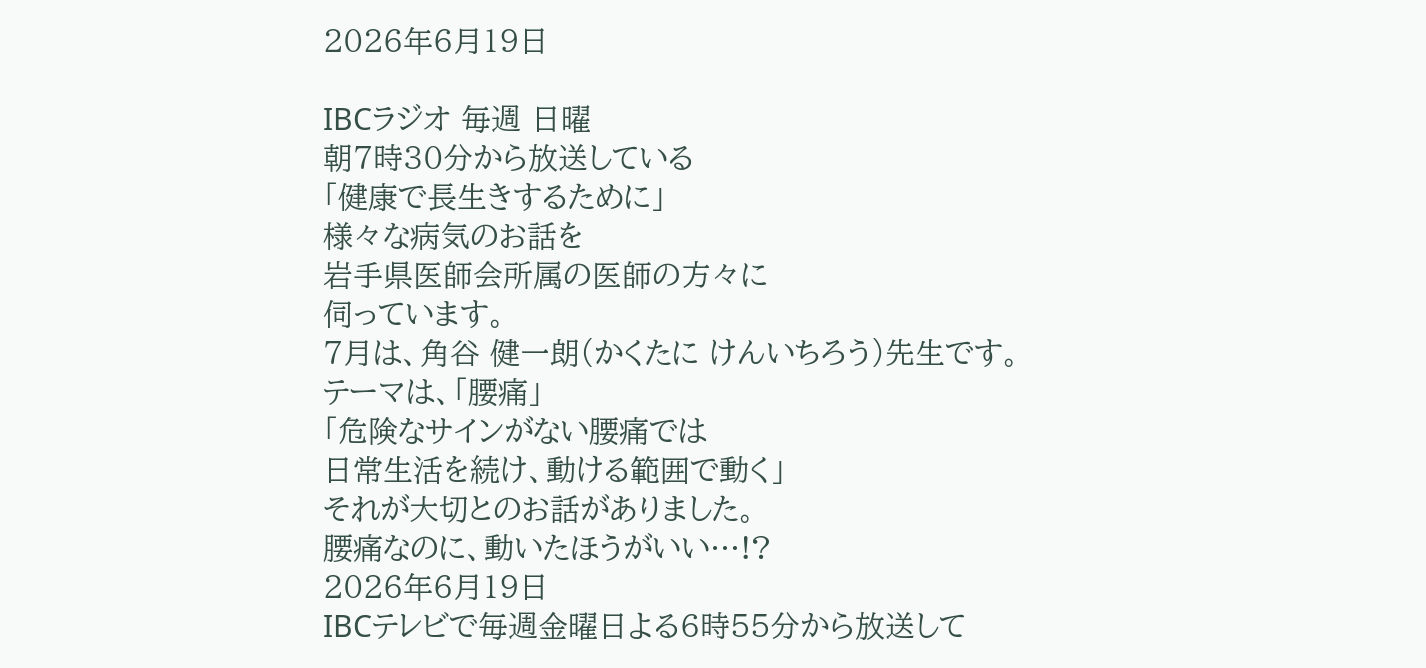2026年6月19日

IBCラジオ 毎週 日曜
朝7時30分から放送している
「健康で長生きするために」
様々な病気のお話を
岩手県医師会所属の医師の方々に
伺っています。
7月は、角谷 健一朗(かくたに けんいちろう)先生です。
テーマは、「腰痛」
「危険なサインがない腰痛では
日常生活を続け、動ける範囲で動く」
それが大切とのお話がありました。
腰痛なのに、動いたほうがいい…!?
2026年6月19日
IBCテレビで毎週金曜日よる6時55分から放送して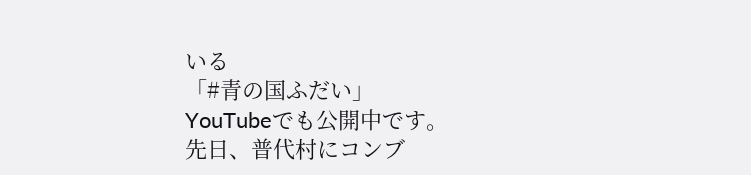いる
「#青の国ふだい」
YouTubeでも公開中です。
先日、普代村にコンブ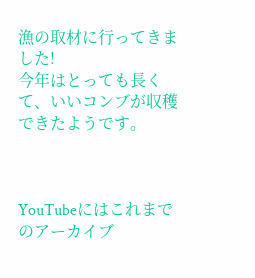漁の取材に行ってきました!
今年はとっても長くて、いいコンブが収穫できたようです。



YouTubeにはこれまでのアーカイブ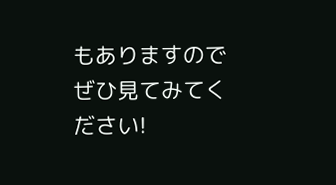もありますので
ぜひ見てみてください!